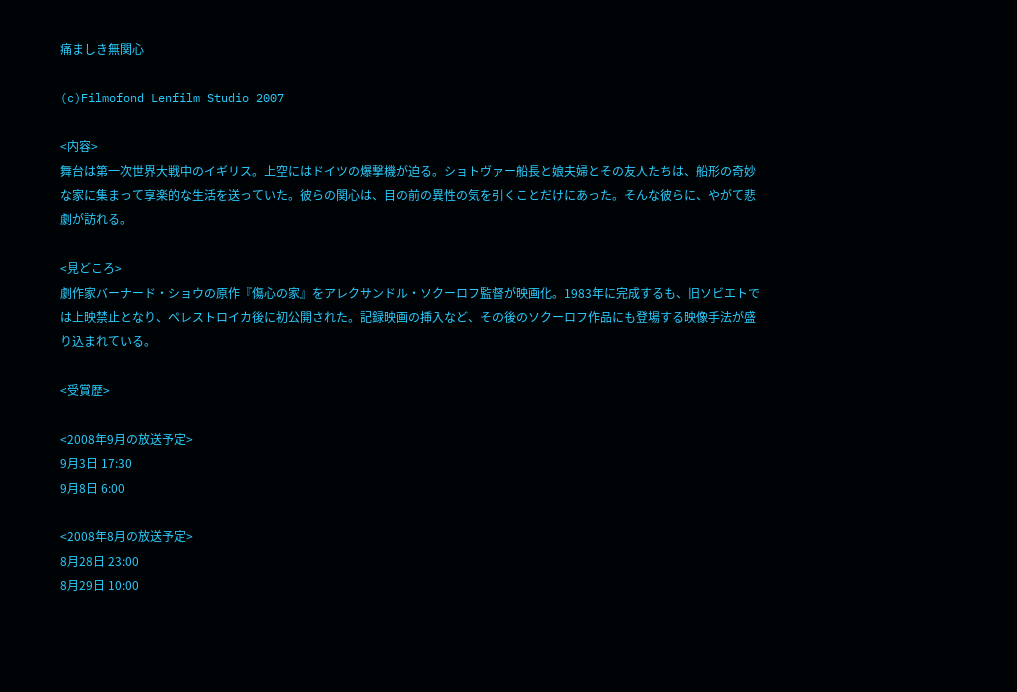痛ましき無関心

(c)Filmofond Lenfilm Studio 2007

<内容>
舞台は第一次世界大戦中のイギリス。上空にはドイツの爆撃機が迫る。ショトヴァー船長と娘夫婦とその友人たちは、船形の奇妙な家に集まって享楽的な生活を送っていた。彼らの関心は、目の前の異性の気を引くことだけにあった。そんな彼らに、やがて悲劇が訪れる。

<見どころ>
劇作家バーナード・ショウの原作『傷心の家』をアレクサンドル・ソクーロフ監督が映画化。1983年に完成するも、旧ソビエトでは上映禁止となり、ペレストロイカ後に初公開された。記録映画の挿入など、その後のソクーロフ作品にも登場する映像手法が盛り込まれている。

<受賞歴>

<2008年9月の放送予定>
9月3日 17:30
9月8日 6:00

<2008年8月の放送予定>
8月28日 23:00
8月29日 10:00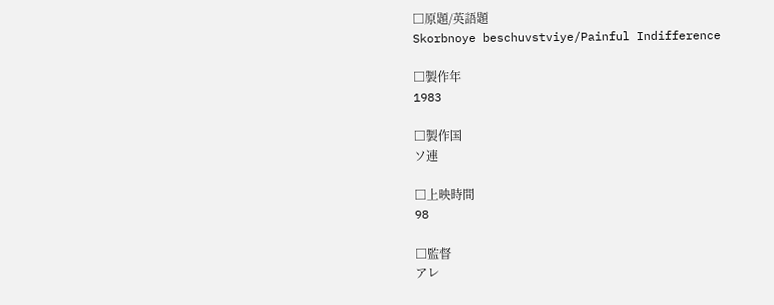□原題/英語題
Skorbnoye beschuvstviye/Painful Indifference

□製作年
1983

□製作国
ソ連

□上映時間
98

□監督
アレ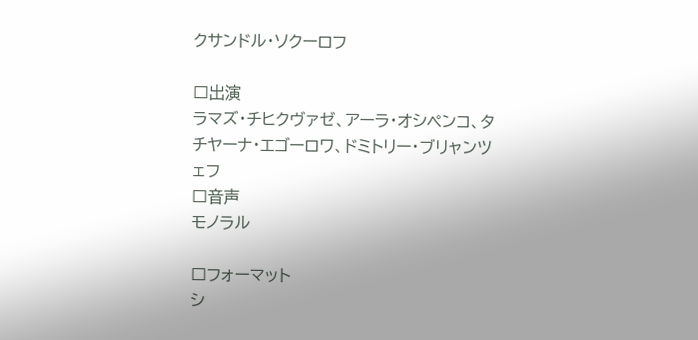クサンドル・ソクーロフ

□出演
ラマズ・チヒクヴァゼ、アーラ・オシペンコ、タチヤーナ・エゴーロワ、ドミトリー・ブリャンツェフ
□音声
モノラル

□フォーマット
シ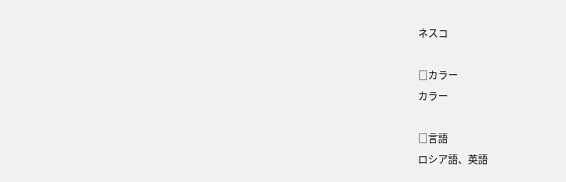ネスコ

□カラー
カラー

□言語
ロシア語、英語